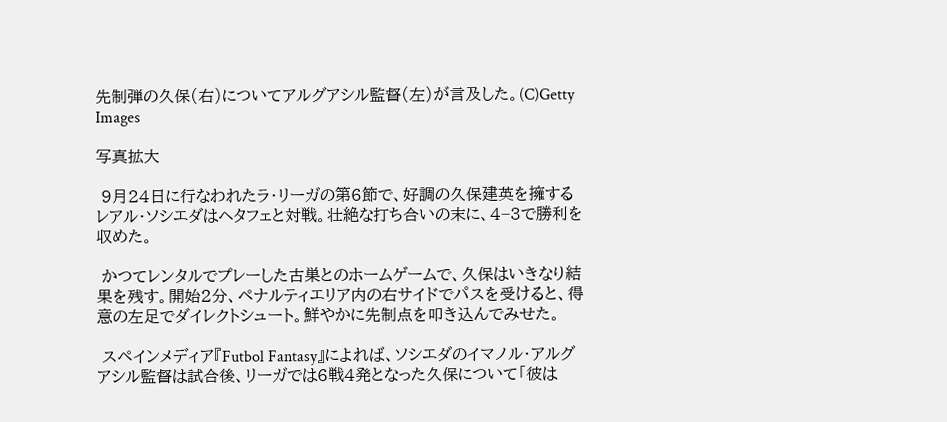先制弾の久保(右)についてアルグアシル監督(左)が言及した。(C)Getty Images

写真拡大

 9月24日に行なわれたラ・リーガの第6節で、好調の久保建英を擁するレアル・ソシエダはヘタフェと対戦。壮絶な打ち合いの末に、4−3で勝利を収めた。

 かつてレンタルでプレーした古巣とのホームゲームで、久保はいきなり結果を残す。開始2分、ペナルティエリア内の右サイドでパスを受けると、得意の左足でダイレクトシュート。鮮やかに先制点を叩き込んでみせた。

 スペインメディア『Futbol Fantasy』によれば、ソシエダのイマノル・アルグアシル監督は試合後、リーガでは6戦4発となった久保について「彼は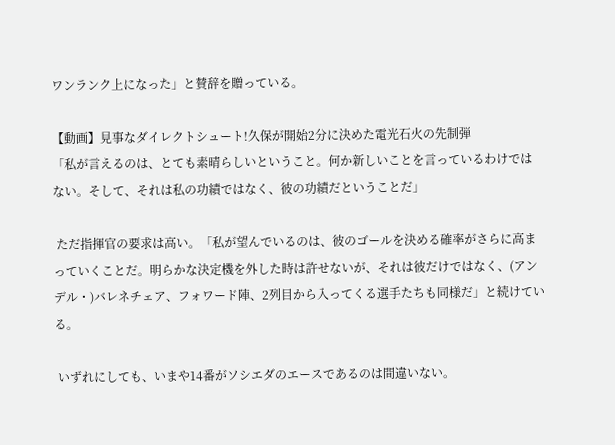ワンランク上になった」と賛辞を贈っている。

【動画】見事なダイレクトシュート!久保が開始2分に決めた電光石火の先制弾
「私が言えるのは、とても素晴らしいということ。何か新しいことを言っているわけではない。そして、それは私の功績ではなく、彼の功績だということだ」

 ただ指揮官の要求は高い。「私が望んでいるのは、彼のゴールを決める確率がさらに高まっていくことだ。明らかな決定機を外した時は許せないが、それは彼だけではなく、(アンデル・)バレネチェア、フォワード陣、2列目から入ってくる選手たちも同様だ」と続けている。

 いずれにしても、いまや14番がソシエダのエースであるのは間違いない。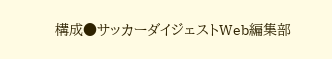構成●サッカーダイジェストWeb編集部